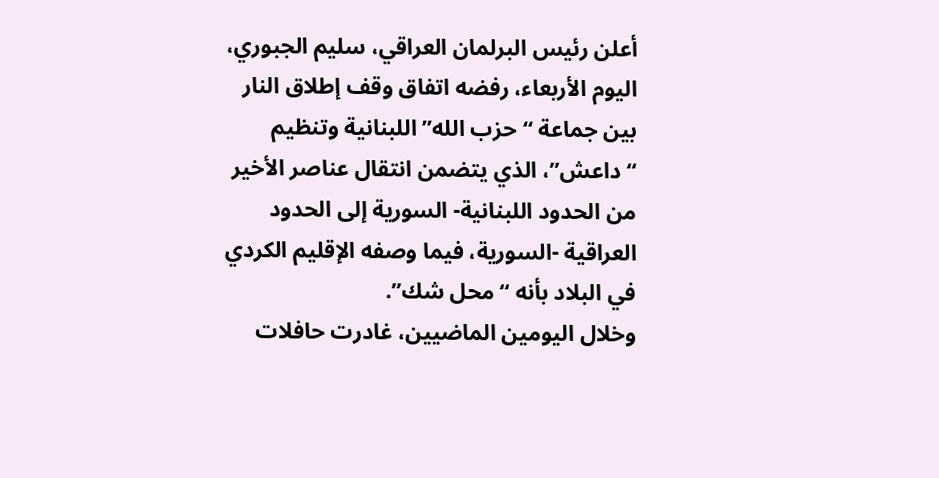أعلن رئيس البرلمان العراقي، سليم الجبوري، اليوم الأربعاء، رفضه اتفاق وقف إطلاق النار بين جماعة “حزب الله” اللبنانية وتنظيم “داعش”، الذي يتضمن انتقال عناصر الأخير من الحدود اللبنانية- السورية إلى الحدود العراقية -السورية، فيما وصفه الإقليم الكردي في البلاد بأنه “محل شك”.
وخلال اليومين الماضيين، غادرت حافلات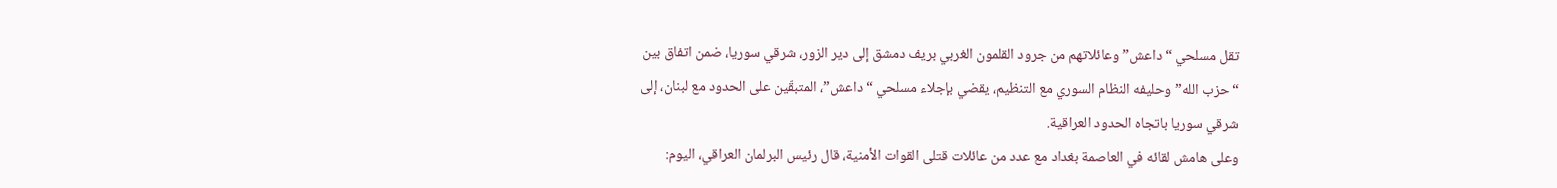تقل مسلحي “داعش” وعائلاتهم من جرود القلمون الغربي بريف دمشق إلى دير الزور، شرقي سوريا، ضمن اتفاق بين “حزب الله” وحليفه النظام السوري مع التنظيم، يقضي بإجلاء مسلحي “داعش”، المتبقّين على الحدود مع لبنان، إلى شرقي سوريا باتجاه الحدود العراقية.
وعلى هامش لقائه في العاصمة بغداد مع عدد من عائلات قتلى القوات الأمنية، قال رئيس البرلمان العراقي، اليوم: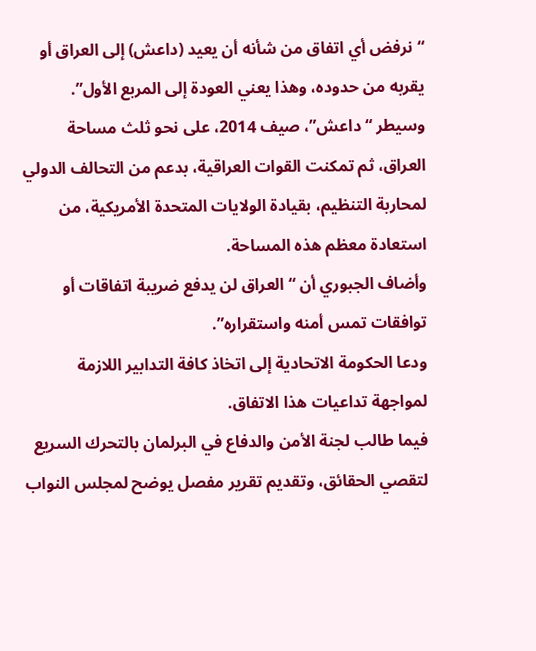“نرفض أي اتفاق من شأنه أن يعيد (داعش) إلى العراق أو يقربه من حدوده، وهذا يعني العودة إلى المربع الأول”.
وسيطر “داعش”، صيف 2014، على نحو ثلث مساحة العراق، ثم تمكنت القوات العراقية، بدعم من التحالف الدولي لمحاربة التنظيم، بقيادة الولايات المتحدة الأمريكية، من استعادة معظم هذه المساحة.
وأضاف الجبوري أن “العراق لن يدفع ضريبة اتفاقات أو توافقات تمس أمنه واستقراره”.
ودعا الحكومة الاتحادية إلى اتخاذ كافة التدابير اللازمة لمواجهة تداعيات هذا الاتفاق.
فيما طالب لجنة الأمن والدفاع في البرلمان بالتحرك السريع لتقصي الحقائق، وتقديم تقرير مفصل يوضح لمجلس النواب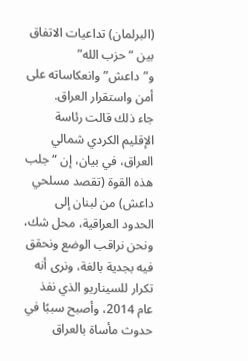(البرلمان) تداعيات الاتفاق بين “حزب الله” و”داعش” وانعكاساته على أمن واستقرار العراق.
جاء ذلك قالت رئاسة الإقليم الكردي شمالي العراق، في بيان، إن “جلب هذه القوة (تقصد مسلحي داعش) من لبنان إلى الحدود العراقية، محل شك، ونحن نراقب الوضع ونحقق فيه بجدية بالغة، ونرى أنه تكرار للسيناريو الذي نفذ عام 2014، وأصبح سببًا في حدوث مأساة بالعراق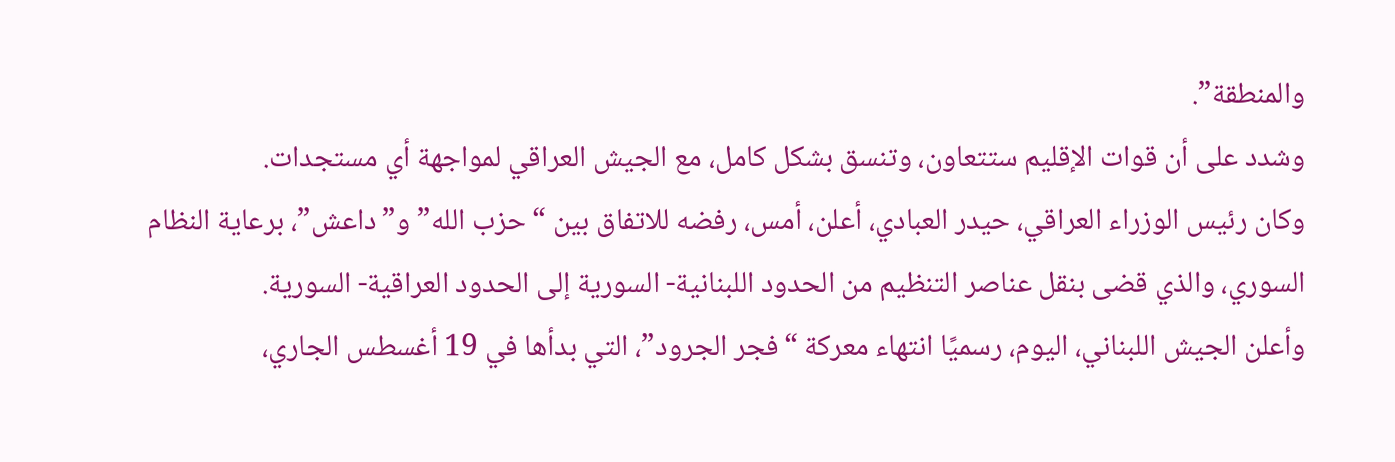والمنطقة”.
وشدد على أن قوات الإقليم ستتعاون، وتنسق بشكل كامل، مع الجيش العراقي لمواجهة أي مستجدات.
وكان رئيس الوزراء العراقي، حيدر العبادي، أعلن، أمس، رفضه للاتفاق بين “حزب الله” و”داعش”، برعاية النظام السوري، والذي قضى بنقل عناصر التنظيم من الحدود اللبنانية- السورية إلى الحدود العراقية- السورية.
وأعلن الجيش اللبناني، اليوم، رسميًا انتهاء معركة “فجر الجرود”، التي بدأها في 19 أغسطس الجاري،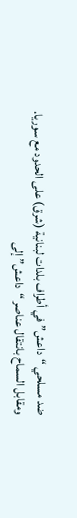ضد مسلحي “داعش” في أطراف بلدات لبنانية (شرق) على الحدود مع سوريا.
ومقابل السماح بانتقال عناصر “داعش” إلى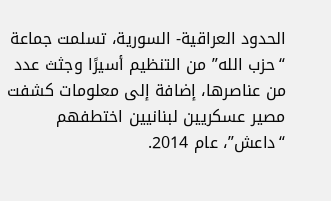الحدود العراقية- السورية، تسلمت جماعة “حزب الله” من التنظيم أسيرًا وجثث عدد من عناصرها، إضافة إلى معلومات كشفت مصير عسكريين لبنانيين اختطفهم “داعش”، عام 2014.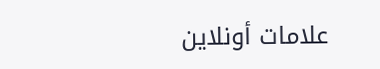علامات أونلاين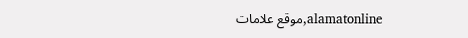alamatonline,موقع علامات